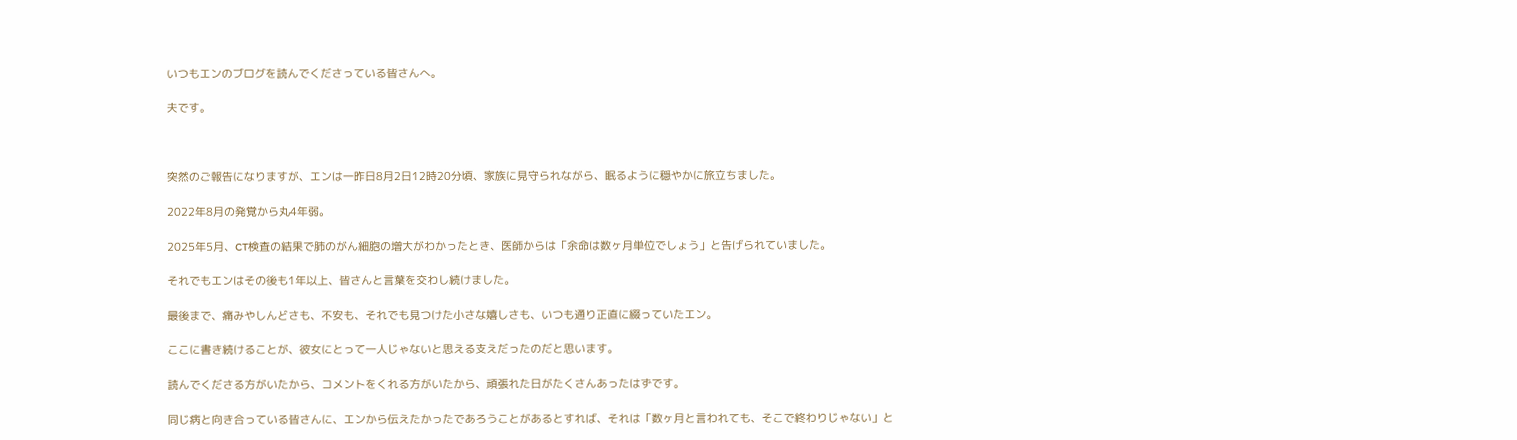いつもエンのブログを読んでくださっている皆さんへ。

夫です。



突然のご報告になりますが、エンは一昨日8月2日12時20分頃、家族に見守られながら、眠るように穏やかに旅立ちました。

2022年8月の発覚から丸4年弱。

2025年5月、CT検査の結果で肺のがん細胞の増大がわかったとき、医師からは「余命は数ヶ月単位でしょう」と告げられていました。

それでもエンはその後も1年以上、皆さんと言葉を交わし続けました。

最後まで、痛みやしんどさも、不安も、それでも見つけた小さな嬉しさも、いつも通り正直に綴っていたエン。

ここに書き続けることが、彼女にとって一人じゃないと思える支えだったのだと思います。

読んでくださる方がいたから、コメントをくれる方がいたから、頑張れた日がたくさんあったはずです。

同じ病と向き合っている皆さんに、エンから伝えたかったであろうことがあるとすれば、それは「数ヶ月と言われても、そこで終わりじゃない」と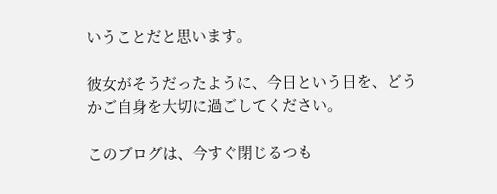いうことだと思います。

彼女がそうだったように、今日という日を、どうかご自身を大切に過ごしてください。

このブログは、今すぐ閉じるつも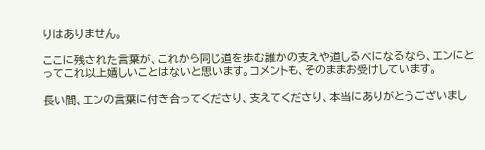りはありません。

ここに残された言葉が、これから同じ道を歩む誰かの支えや道しるべになるなら、エンにとってこれ以上嬉しいことはないと思います。コメントも、そのままお受けしています。

長い間、エンの言葉に付き合ってくださり、支えてくださり、本当にありがとうございまし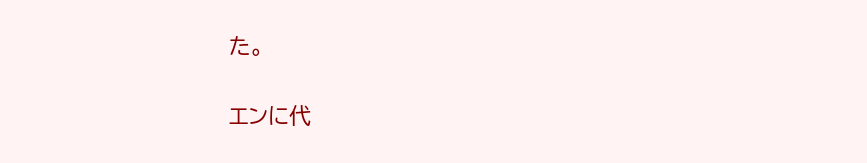た。

エンに代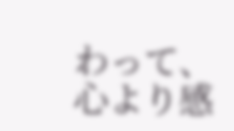わって、心より感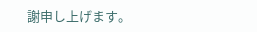謝申し上げます。